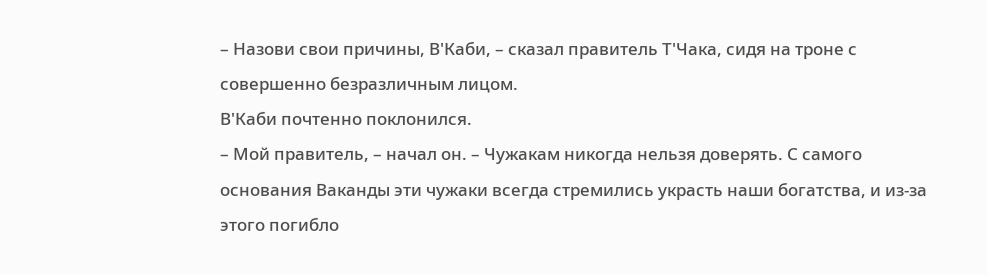– Назови свои причины, В'Каби, – сказал правитель Т'Чака, сидя на троне с совершенно безразличным лицом.
В'Каби почтенно поклонился.
– Мой правитель, – начал он. – Чужакам никогда нельзя доверять. С самого основания Ваканды эти чужаки всегда стремились украсть наши богатства, и из-за этого погибло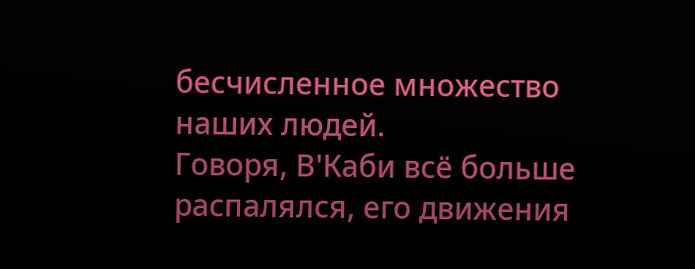бесчисленное множество наших людей.
Говоря, В'Каби всё больше распалялся, его движения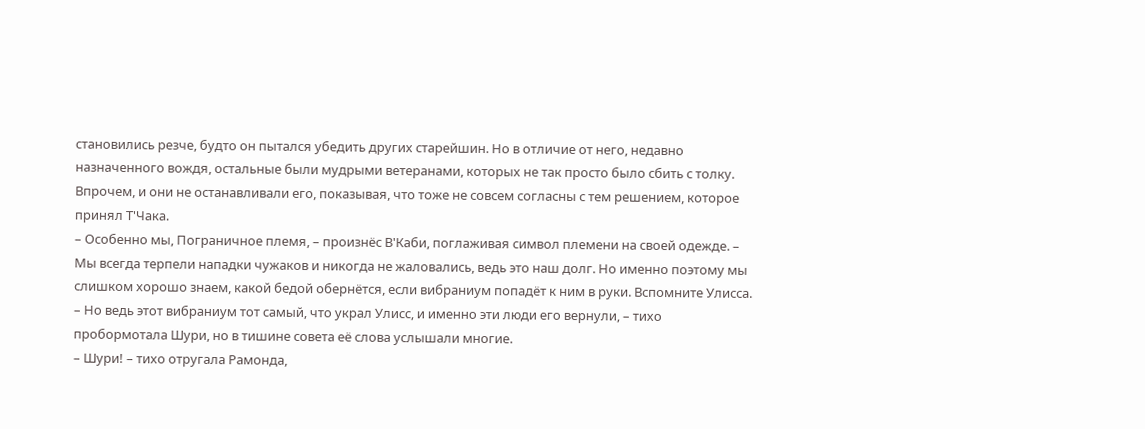становились резче, будто он пытался убедить других старейшин. Но в отличие от него, недавно назначенного вождя, остальные были мудрыми ветеранами, которых не так просто было сбить с толку.
Впрочем, и они не останавливали его, показывая, что тоже не совсем согласны с тем решением, которое принял Т'Чака.
– Особенно мы, Пограничное племя, – произнёс В'Каби, поглаживая символ племени на своей одежде. – Мы всегда терпели нападки чужаков и никогда не жаловались, ведь это наш долг. Но именно поэтому мы слишком хорошо знаем, какой бедой обернётся, если вибраниум попадёт к ним в руки. Вспомните Улисса.
– Но ведь этот вибраниум тот самый, что украл Улисс, и именно эти люди его вернули, – тихо пробормотала Шури, но в тишине совета её слова услышали многие.
– Шури! – тихо отругала Рамонда,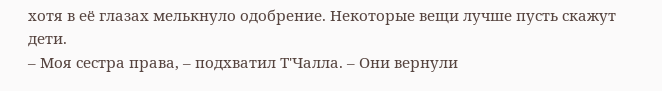хотя в её глазах мелькнуло одобрение. Некоторые вещи лучше пусть скажут дети.
– Моя сестра права, – подхватил Т'Чалла. – Они вернули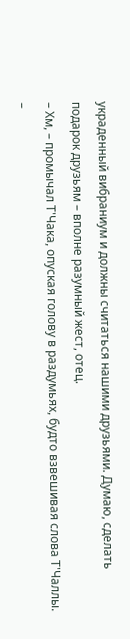украденный вибраниум и должны считаться нашими друзьями. Думаю, сделать подарок друзьям – вполне разумный жест, отец.
– Хм, – промычал Т'Чака, опуская голову в раздумьях, будто взвешивая слова Т'Чаллы.
–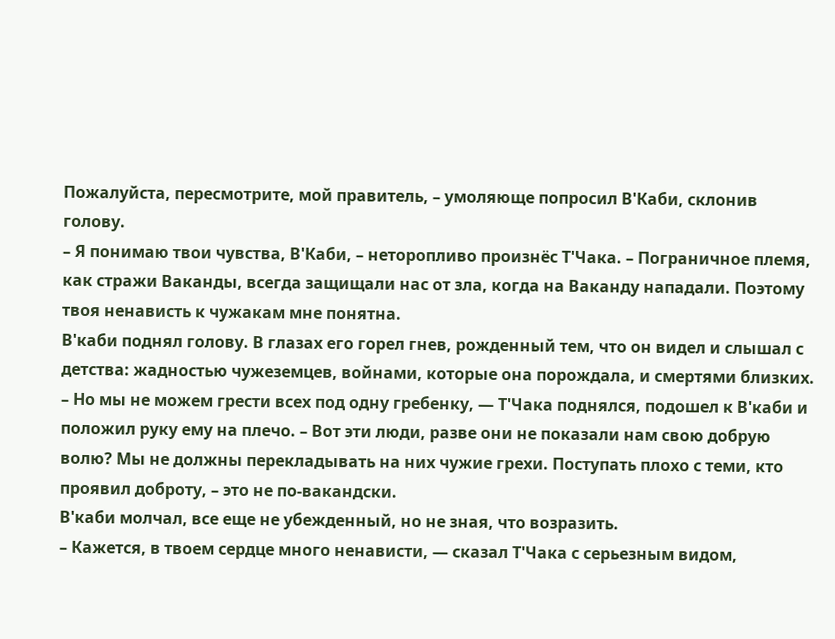Пожалуйста, пересмотрите, мой правитель, – умоляюще попросил В'Каби, склонив голову.
– Я понимаю твои чувства, В'Каби, – неторопливо произнёс Т'Чака. – Пограничное племя, как стражи Ваканды, всегда защищали нас от зла, когда на Ваканду нападали. Поэтому твоя ненависть к чужакам мне понятна.
В'каби поднял голову. В глазах его горел гнев, рожденный тем, что он видел и слышал с детства: жадностью чужеземцев, войнами, которые она порождала, и смертями близких.
– Но мы не можем грести всех под одну гребенку, — Т'Чака поднялся, подошел к В'каби и положил руку ему на плечо. – Вот эти люди, разве они не показали нам свою добрую волю? Мы не должны перекладывать на них чужие грехи. Поступать плохо с теми, кто проявил доброту, – это не по-вакандски.
В'каби молчал, все еще не убежденный, но не зная, что возразить.
– Кажется, в твоем сердце много ненависти, — сказал Т'Чака с серьезным видом,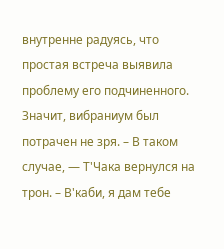внутренне радуясь, что простая встреча выявила проблему его подчиненного. Значит, вибраниум был потрачен не зря. – В таком случае, — Т'Чака вернулся на трон. – В'каби, я дам тебе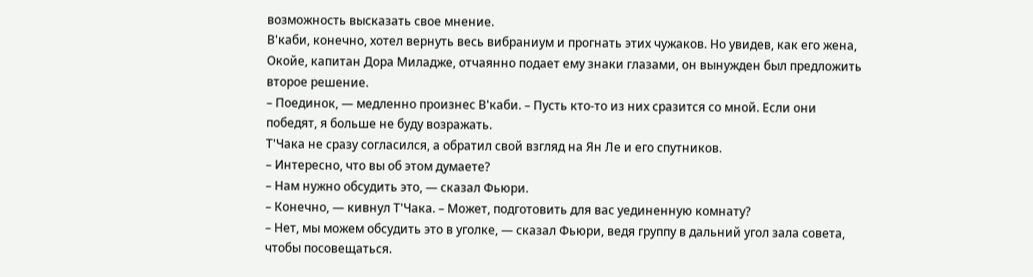возможность высказать свое мнение.
В'каби, конечно, хотел вернуть весь вибраниум и прогнать этих чужаков. Но увидев, как его жена, Окойе, капитан Дора Миладже, отчаянно подает ему знаки глазами, он вынужден был предложить второе решение.
– Поединок, — медленно произнес В'каби. – Пусть кто-то из них сразится со мной. Если они победят, я больше не буду возражать.
Т'Чака не сразу согласился, а обратил свой взгляд на Ян Ле и его спутников.
– Интересно, что вы об этом думаете?
– Нам нужно обсудить это, — сказал Фьюри.
– Конечно, — кивнул Т'Чака. – Может, подготовить для вас уединенную комнату?
– Нет, мы можем обсудить это в уголке, — сказал Фьюри, ведя группу в дальний угол зала совета, чтобы посовещаться.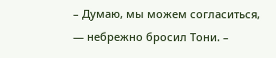– Думаю, мы можем согласиться, — небрежно бросил Тони. –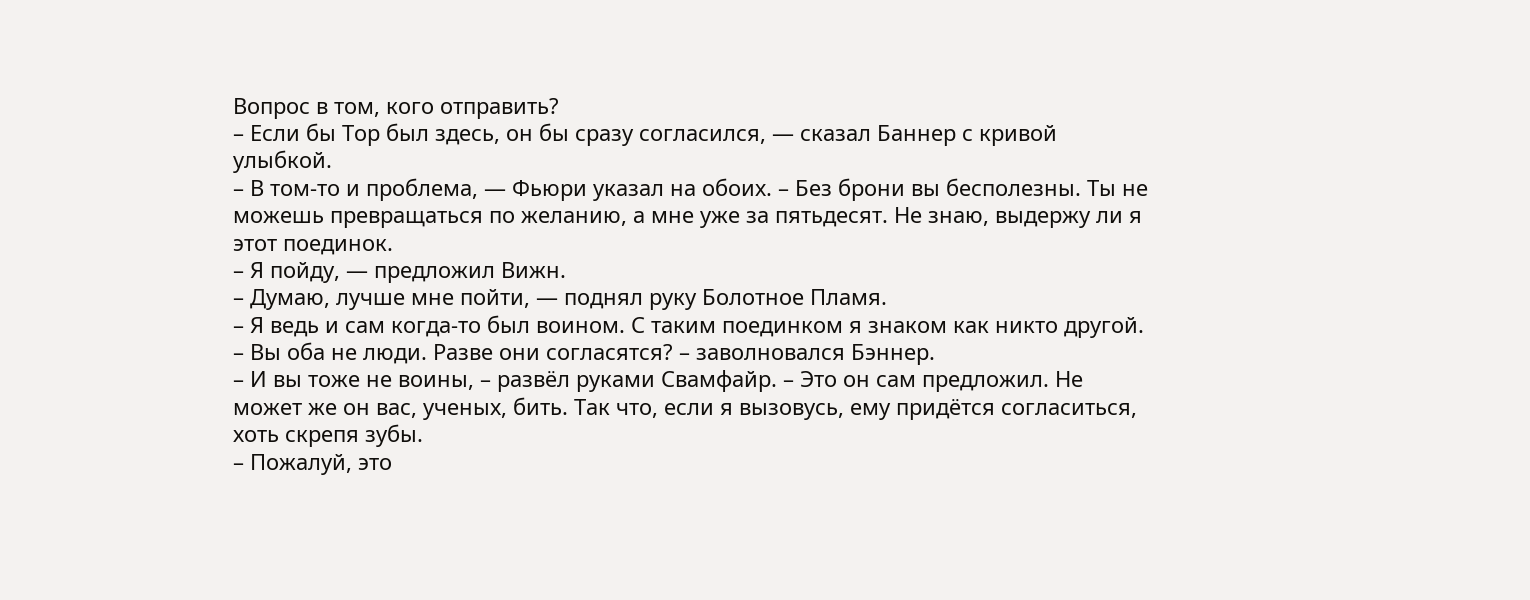Вопрос в том, кого отправить?
– Если бы Тор был здесь, он бы сразу согласился, — сказал Баннер с кривой улыбкой.
– В том-то и проблема, — Фьюри указал на обоих. – Без брони вы бесполезны. Ты не можешь превращаться по желанию, а мне уже за пятьдесят. Не знаю, выдержу ли я этот поединок.
– Я пойду, — предложил Вижн.
– Думаю, лучше мне пойти, — поднял руку Болотное Пламя.
– Я ведь и сам когда-то был воином. С таким поединком я знаком как никто другой.
– Вы оба не люди. Разве они согласятся? – заволновался Бэннер.
– И вы тоже не воины, – развёл руками Свамфайр. – Это он сам предложил. Не может же он вас, ученых, бить. Так что, если я вызовусь, ему придётся согласиться, хоть скрепя зубы.
– Пожалуй, это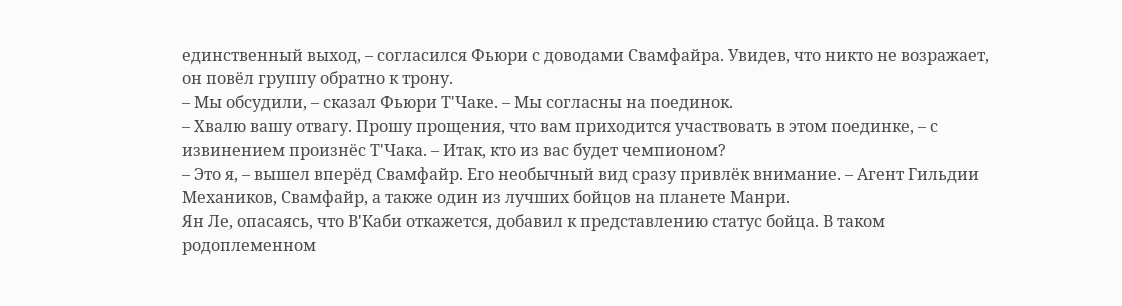единственный выход, – согласился Фьюри с доводами Свамфайра. Увидев, что никто не возражает, он повёл группу обратно к трону.
– Мы обсудили, – сказал Фьюри Т'Чаке. – Мы согласны на поединок.
– Хвалю вашу отвагу. Прошу прощения, что вам приходится участвовать в этом поединке, – с извинением произнёс Т'Чака. – Итак, кто из вас будет чемпионом?
– Это я, – вышел вперёд Свамфайр. Его необычный вид сразу привлёк внимание. – Агент Гильдии Механиков, Свамфайр, а также один из лучших бойцов на планете Манри.
Ян Ле, опасаясь, что В'Каби откажется, добавил к представлению статус бойца. В таком родоплеменном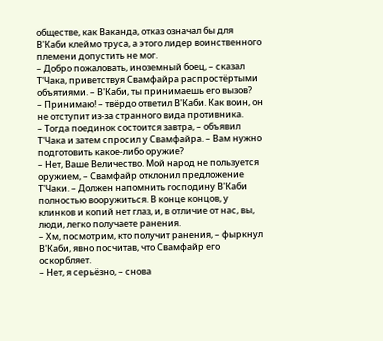обществе, как Ваканда, отказ означал бы для В'Каби клеймо труса, а этого лидер воинственного племени допустить не мог.
– Добро пожаловать, иноземный боец, – сказал Т'Чака, приветствуя Свамфайра распростёртыми объятиями. – В'Каби, ты принимаешь его вызов?
– Принимаю! – твёрдо ответил В'Каби. Как воин, он не отступит из-за странного вида противника.
– Тогда поединок состоится завтра, – объявил Т'Чака и затем спросил у Свамфайра. – Вам нужно подготовить какое-либо оружие?
– Нет, Ваше Величество. Мой народ не пользуется оружием, – Свамфайр отклонил предложение Т'Чаки. – Должен напомнить господину В'Каби полностью вооружиться. В конце концов, у клинков и копий нет глаз, и, в отличие от нас, вы, люди, легко получаете ранения.
– Хм, посмотрим, кто получит ранения, – фыркнул В'Каби, явно посчитав, что Свамфайр его оскорбляет.
– Нет, я серьёзно, – снова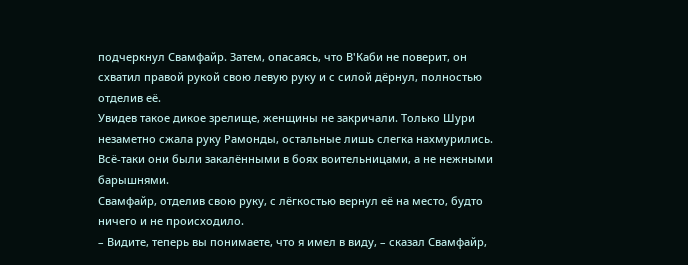подчеркнул Свамфайр. Затем, опасаясь, что В'Каби не поверит, он схватил правой рукой свою левую руку и с силой дёрнул, полностью отделив её.
Увидев такое дикое зрелище, женщины не закричали. Только Шури незаметно сжала руку Рамонды, остальные лишь слегка нахмурились. Всё-таки они были закалёнными в боях воительницами, а не нежными барышнями.
Свамфайр, отделив свою руку, с лёгкостью вернул её на место, будто ничего и не происходило.
– Видите, теперь вы понимаете, что я имел в виду, – сказал Свамфайр,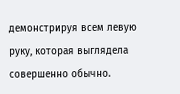демонстрируя всем левую руку, которая выглядела совершенно обычно.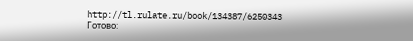http://tl.rulate.ru/book/134387/6250343
Готово: